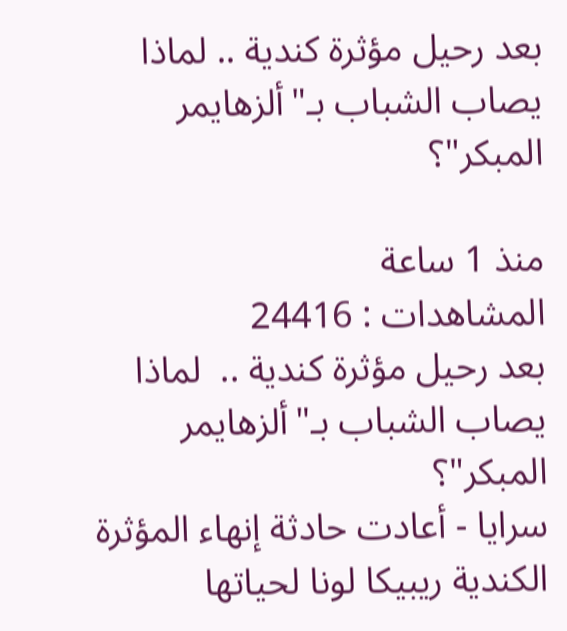بعد رحيل مؤثرة كندية .. لماذا يصاب الشباب بـ"ألزهايمر المبكر"؟

منذ 1 ساعة
المشاهدات : 24416
بعد رحيل مؤثرة كندية ..  لماذا يصاب الشباب بـ"ألزهايمر المبكر"؟
سرايا - أعادت حادثة إنهاء المؤثرة الكندية ريبيكا لونا لحياتها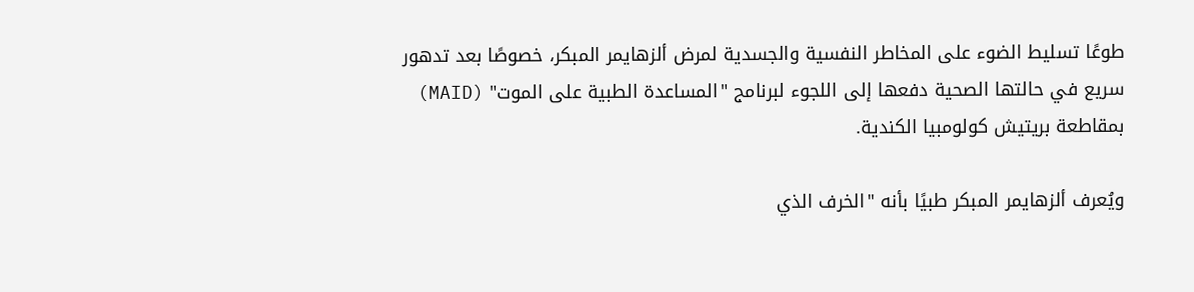طوعًا تسليط الضوء على المخاطر النفسية والجسدية لمرض ألزهايمر المبكر، خصوصًا بعد تدهور سريع في حالتها الصحية دفعها إلى اللجوء لبرنامج "المساعدة الطبية على الموت" (MAID) بمقاطعة بريتيش كولومبيا الكندية.

ويُعرف ألزهايمر المبكر طبيًا بأنه "الخرف الذي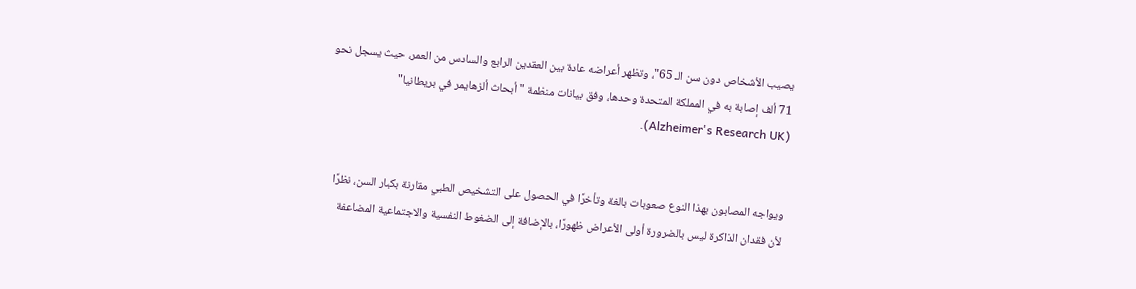يصيب الأشخاص دون سن الـ 65"، وتظهر أعراضه عادة بين العقدين الرابع والسادس من العمر، حيث يسجل نحو 71 ألف إصابة به في المملكة المتحدة وحدها، وفق بيانات منظمة "أبحاث ألزهايمر في بريطانيا" (Alzheimer's Research UK).


ويواجه المصابون بهذا النوع صعوبات بالغة وتأخرًا في الحصول على التشخيص الطبي مقارنة بكبار السن، نظرًا لأن فقدان الذاكرة ليس بالضرورة أولى الأعراض ظهورًا، بالإضافة إلى الضغوط النفسية والاجتماعية المضاعفة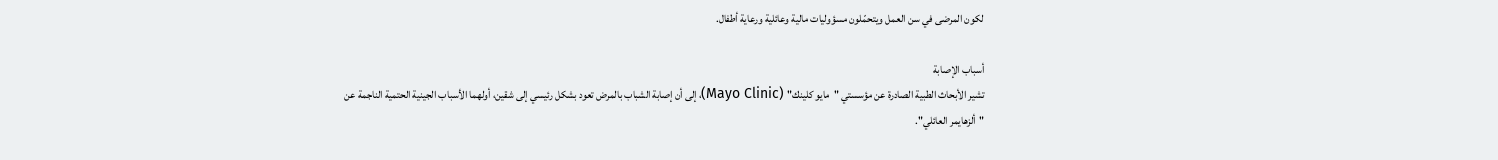لكون المرضى في سن العمل ويتحمّلون مسؤوليات مالية وعائلية ورعاية أطفال.

أسباب الإصابة
تشير الأبحاث الطبية الصادرة عن مؤسستي "مايو كلينك" (Mayo Clinic)، إلى أن إصابة الشباب بالمرض تعود بشكل رئيسي إلى شقين، أولهما الأسباب الجينية الحتمية الناجمة عن "ألزهايمر العائلي".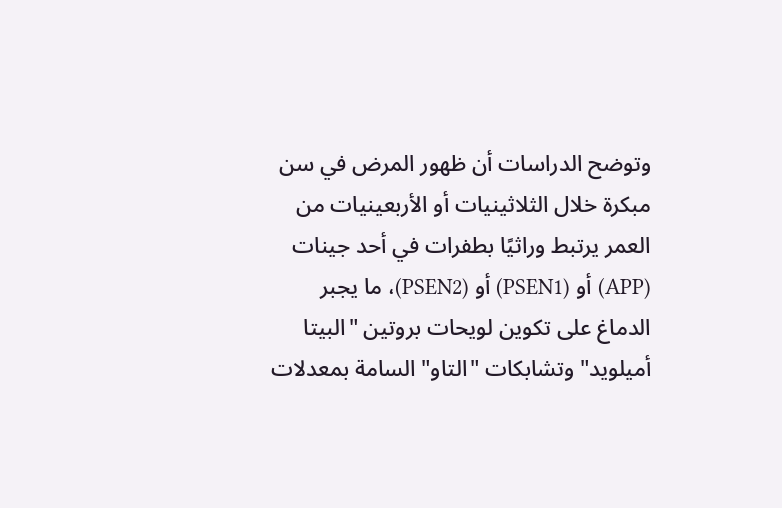وتوضح الدراسات أن ظهور المرض في سن مبكرة خلال الثلاثينيات أو الأربعينيات من العمر يرتبط وراثيًا بطفرات في أحد جينات (APP) أو (PSEN1) أو (PSEN2)، ما يجبر الدماغ على تكوين لويحات بروتين "البيتا أميلويد" وتشابكات "التاو" السامة بمعدلات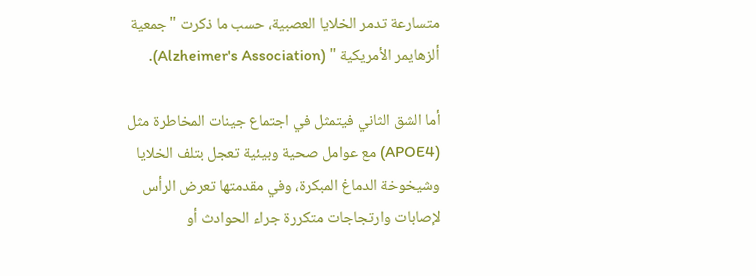متسارعة تدمر الخلايا العصبية، حسب ما ذكرت "جمعية ألزهايمر الأمريكية " (Alzheimer's Association).

أما الشق الثاني فيتمثل في اجتماع جينات المخاطرة مثل (APOE4) مع عوامل صحية وبيئية تعجل بتلف الخلايا وشيخوخة الدماغ المبكرة، وفي مقدمتها تعرض الرأس لإصابات وارتجاجات متكررة جراء الحوادث أو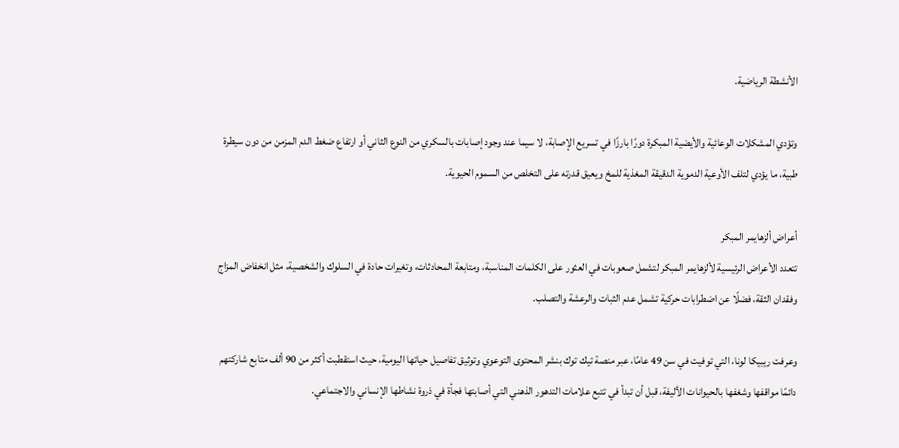الأنشطة الرياضية.

وتؤدي المشكلات الوعائية والأيضية المبكرة دورًا بارزًا في تسريع الإصابة، لا سيما عند وجود إصابات بالسكري من النوع الثاني أو ارتفاع ضغط الدم المزمن من دون سيطرة طبية، ما يؤدي لتلف الأوعية الدموية الدقيقة المغذية للمخ ويعيق قدرته على التخلص من السموم الحيوية.

أعراض ألزهايمر المبكر
تتعدد الأعراض الرئيسية لألزهايمر المبكر لتشمل صعوبات في العثور على الكلمات المناسبة، ومتابعة المحادثات، وتغيرات حادة في السلوك والشخصية، مثل انخفاض المزاج وفقدان الثقة، فضلًا عن اضطرابات حركية تشمل عدم الثبات والرعشة والتصلب.

وعرفت ريبيكا لونا، التي توفيت في سن 49 عامًا، عبر منصة تيك توك بنشر المحتوى التوعوي وتوثيق تفاصيل حياتها اليومية، حيث استقطبت أكثر من 90 ألف متابع شاركتهم دائمًا مواقفها وشغفها بالحيوانات الأليفة، قبل أن تبدأ في تتبع علامات التدهور الذهني التي أصابتها فجأة في ذروة نشاطها الإنساني والاجتماعي.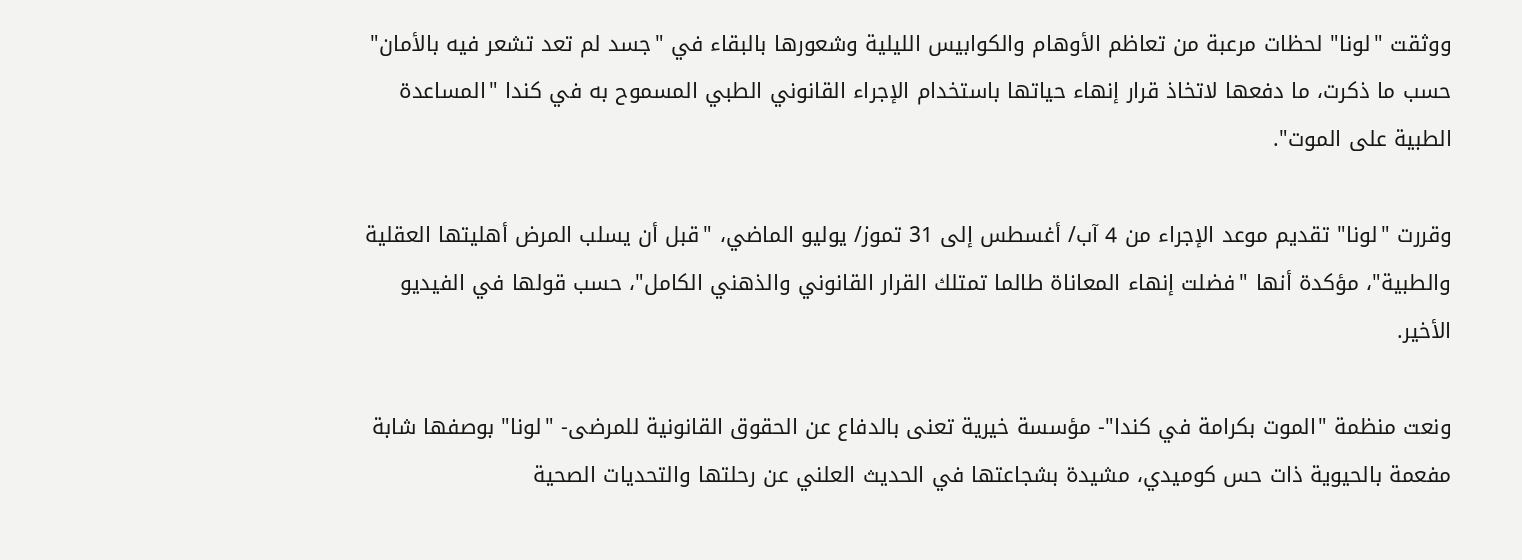ووثقت "لونا" لحظات مرعبة من تعاظم الأوهام والكوابيس الليلية وشعورها بالبقاء في "جسد لم تعد تشعر فيه بالأمان" حسب ما ذكرت، ما دفعها لاتخاذ قرار إنهاء حياتها باستخدام الإجراء القانوني الطبي المسموح به في كندا "المساعدة الطبية على الموت".

وقررت "لونا" تقديم موعد الإجراء من 4 آب/ أغسطس إلى 31 تموز/ يوليو الماضي، "قبل أن يسلب المرض أهليتها العقلية والطبية"، مؤكدة أنها "فضلت إنهاء المعاناة طالما تمتلك القرار القانوني والذهني الكامل"، حسب قولها في الفيديو الأخير.

ونعت منظمة "الموت بكرامة في كندا"- مؤسسة خيرية تعنى بالدفاع عن الحقوق القانونية للمرضى- "لونا" بوصفها شابة مفعمة بالحيوية ذات حس كوميدي، مشيدة بشجاعتها في الحديث العلني عن رحلتها والتحديات الصحية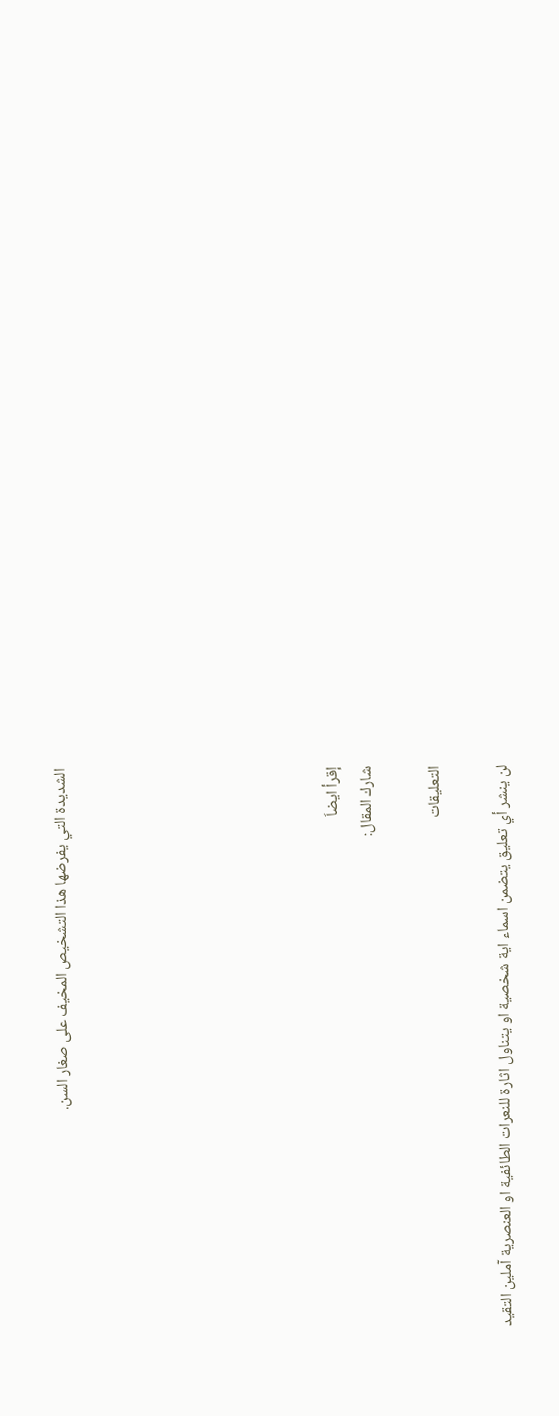الشديدة التي يفرضها هذا التشخيص المخيف على صغار السن.







إقرأ ايضاَ
شارك المقال:

التعليقات

لن ينشر أي تعليق يتضمن اسماء اية شخصية او يتناول اثارة للنعرات الطائفية او العنصرية آملين التقيد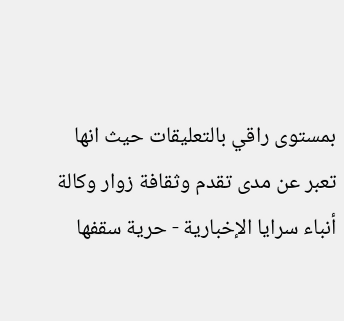بمستوى راقي بالتعليقات حيث انها تعبر عن مدى تقدم وثقافة زوار وكالة أنباء سرايا الإخبارية - حرية سقفها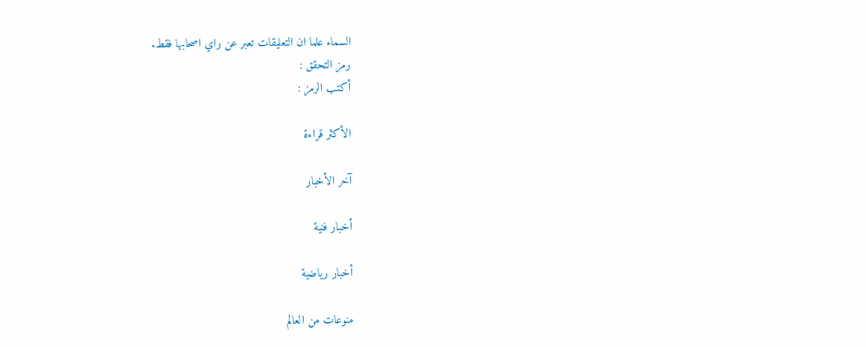السماء علما ان التعليقات تعبر عن راي اصحابها فقط.
رمز التحقق :
أكتب الرمز :

الأكثر قراءة

آخر الأخبار

أخبار فنية

أخبار رياضية

منوعات من العالم